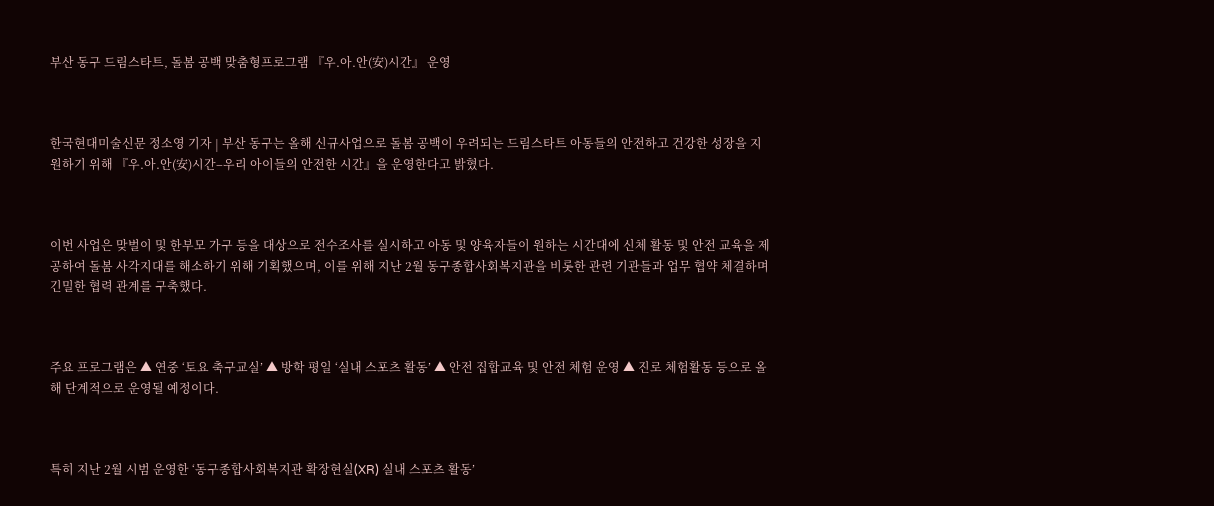부산 동구 드림스타트, 돌봄 공백 맞춤형프로그램 『우.아.안(安)시간』 운영



한국현대미술신문 정소영 기자 | 부산 동구는 올해 신규사업으로 돌봄 공백이 우려되는 드림스타트 아동들의 안전하고 건강한 성장을 지원하기 위해 『우.아.안(安)시간–우리 아이들의 안전한 시간』을 운영한다고 밝혔다.



이번 사업은 맞벌이 및 한부모 가구 등을 대상으로 전수조사를 실시하고 아동 및 양육자들이 원하는 시간대에 신체 활동 및 안전 교육을 제공하여 돌봄 사각지대를 해소하기 위해 기획했으며, 이를 위해 지난 2월 동구종합사회복지관을 비롯한 관련 기관들과 업무 협약 체결하며 긴밀한 협력 관계를 구축했다.



주요 프로그램은 ▲ 연중 ‘토요 축구교실’ ▲ 방학 평일 ‘실내 스포츠 활동’ ▲ 안전 집합교육 및 안전 체험 운영 ▲ 진로 체험활동 등으로 올해 단계적으로 운영될 예정이다.



특히 지난 2월 시범 운영한 ‘동구종합사회복지관 확장현실(XR) 실내 스포츠 활동’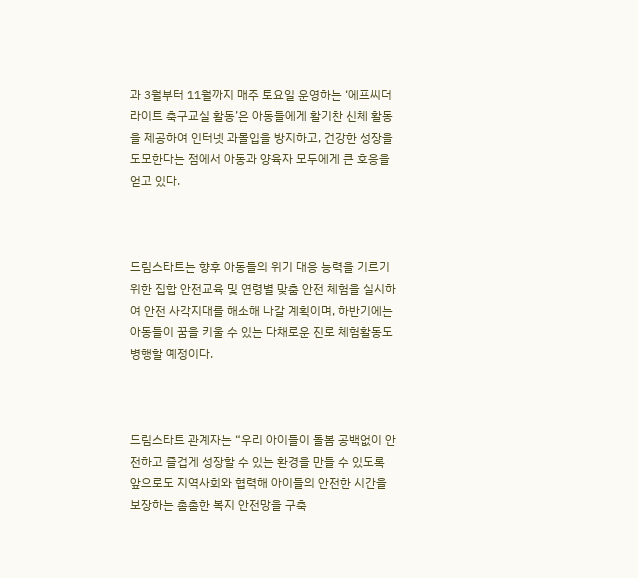과 3월부터 11월까지 매주 토요일 운영하는 ‘에프씨더라이트 축구교실 활동’은 아동들에게 활기찬 신체 활동을 제공하여 인터넷 과몰입을 방지하고, 건강한 성장을 도모한다는 점에서 아동과 양육자 모두에게 큰 호응을 얻고 있다.



드림스타트는 향후 아동들의 위기 대응 능력을 기르기 위한 집합 안전교육 및 연령별 맞춤 안전 체험을 실시하여 안전 사각지대를 해소해 나갈 계획이며, 하반기에는 아동들이 꿈을 키울 수 있는 다채로운 진로 체험활동도 병행할 예정이다.



드림스타트 관계자는 “우리 아이들이 돌봄 공백없이 안전하고 즐겁게 성장할 수 있는 환경을 만들 수 있도록 앞으로도 지역사회와 협력해 아이들의 안전한 시간을 보장하는 촘촘한 복지 안전망을 구축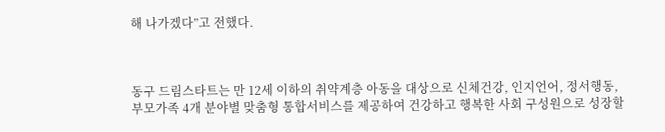해 나가겠다”고 전했다.



동구 드림스타트는 만 12세 이하의 취약계층 아동을 대상으로 신체건강, 인지언어, 정서행동, 부모가족 4개 분야별 맞춤형 통합서비스를 제공하여 건강하고 행복한 사회 구성원으로 성장할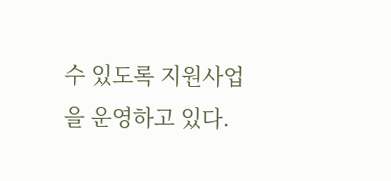수 있도록 지원사업을 운영하고 있다.